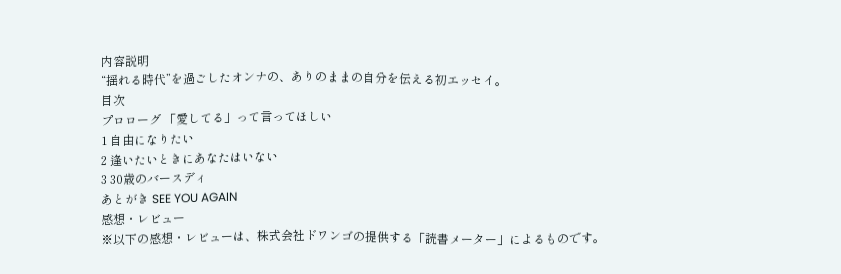内容説明
“揺れる時代”を過ごしたオンナの、ありのままの自分を伝える初エッセイ。
目次
プロローグ 「愛してる」って言ってほしい
1 自由になりたい
2 逢いたいときにあなたはいない
3 30歳のバースディ
あとがき SEE YOU AGAIN
感想・レビュー
※以下の感想・レビューは、株式会社ドワンゴの提供する「読書メーター」によるものです。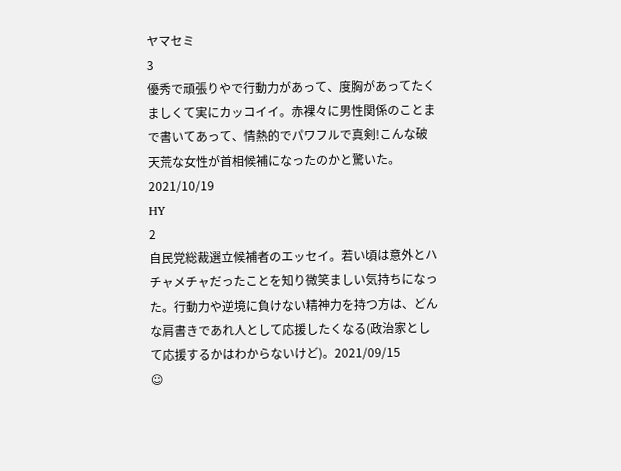ヤマセミ
3
優秀で頑張りやで行動力があって、度胸があってたくましくて実にカッコイイ。赤裸々に男性関係のことまで書いてあって、情熱的でパワフルで真剣!こんな破天荒な女性が首相候補になったのかと驚いた。2021/10/19
HY
2
自民党総裁選立候補者のエッセイ。若い頃は意外とハチャメチャだったことを知り微笑ましい気持ちになった。行動力や逆境に負けない精神力を持つ方は、どんな肩書きであれ人として応援したくなる(政治家として応援するかはわからないけど)。2021/09/15
☺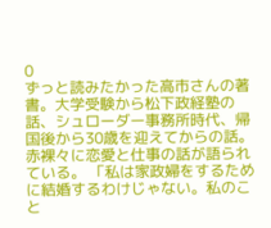0
ずっと読みたかった高市さんの著書。大学受験から松下政経塾の話、シュローダー事務所時代、帰国後から30歳を迎えてからの話。赤裸々に恋愛と仕事の話が語られている。 「私は家政婦をするために結婚するわけじゃない。私のこと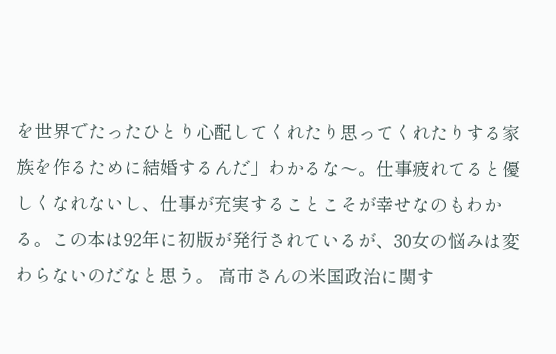を世界でたったひとり心配してくれたり思ってくれたりする家族を作るために結婚するんだ」わかるな〜。仕事疲れてると優しくなれないし、仕事が充実することこそが幸せなのもわかる。この本は92年に初版が発行されているが、30女の悩みは変わらないのだなと思う。 高市さんの米国政治に関す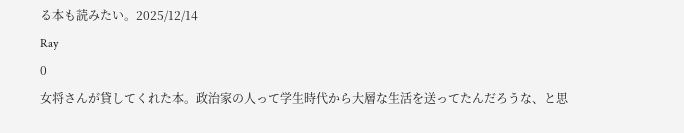る本も読みたい。2025/12/14
Ray
0
女将さんが貸してくれた本。政治家の人って学生時代から大層な生活を送ってたんだろうな、と思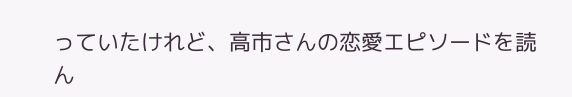っていたけれど、高市さんの恋愛エピソードを読ん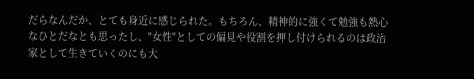だらなんだか、とても身近に感じられた。もちろん、精神的に強くて勉強も熱心なひとだなとも思ったし、"女性"としての偏見や役割を押し付けられるのは政治家として生きていくのにも大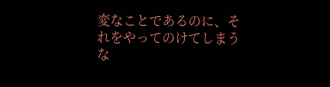変なことであるのに、それをやってのけてしまうな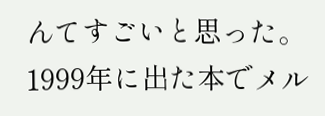んてすごいと思った。1999年に出た本でメル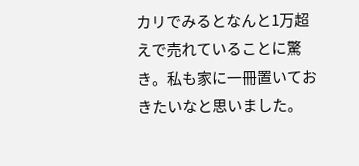カリでみるとなんと1万超えで売れていることに驚き。私も家に一冊置いておきたいなと思いました。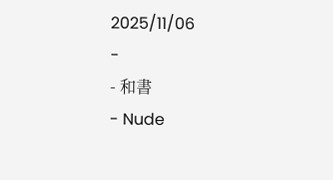2025/11/06
-
- 和書
- Nude